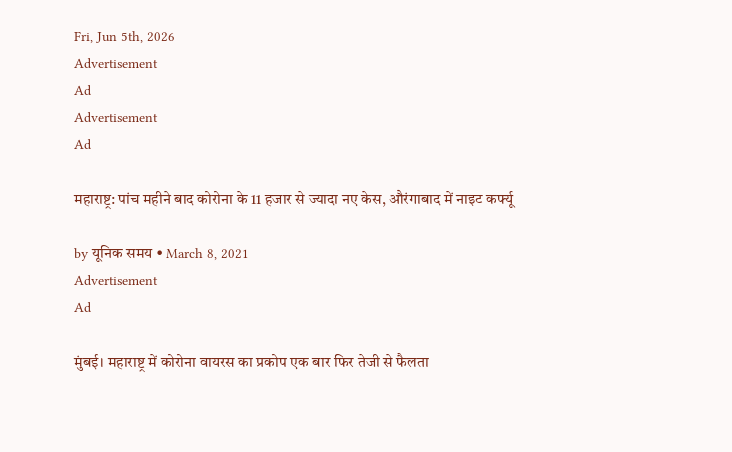Fri, Jun 5th, 2026
Advertisement
Ad
Advertisement
Ad

महाराष्ट्र: पांच महीने बाद कोरोना के 11 हजार से ज्यादा नए केस, औरंगाबाद में नाइट कर्फ्यू

by यूनिक समय • March 8, 2021
Advertisement
Ad

मुंबई। महाराष्ट्र में कोरोना वायरस का प्रकोप एक बार फिर तेजी से फैलता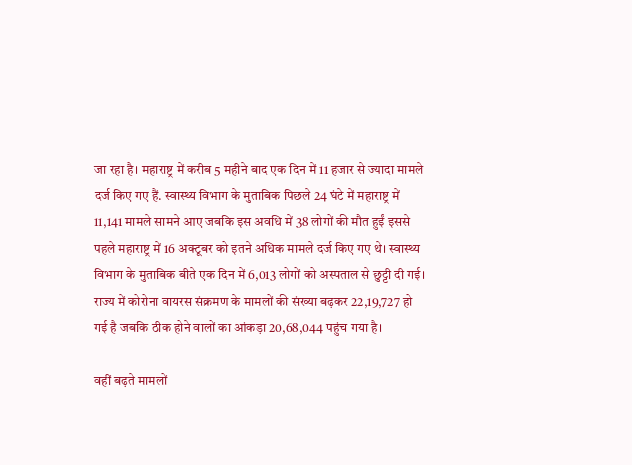जा रहा है। महाराष्ट्र में करीब 5 महीने बाद एक दिन में 11 हजार से ज्यादा मामले दर्ज किए गए हैं. स्वास्थ्य विभाग के मुताबिक पिछले 24 घंटे में महाराष्ट्र में 11,141 मामले सामने आए जबकि इस अवधि में 38 लोगों की मौत हुईं इससे पहले महाराष्ट्र में 16 अक्टूबर को इतने अधिक मामले दर्ज किए गए थे। स्वास्थ्य विभाग के मुताबिक बीते एक दिन में 6,013 लोगों को अस्पताल से छुट्टी दी गई। राज्य में कोरोना वायरस संक्रमण के मामलों की संख्या बढ़कर 22,19,727 हो गई है जबकि ठीक होने वालों का आंकड़ा 20,68,044 पहुंच गया है।

वहीं बढ़ते मामलों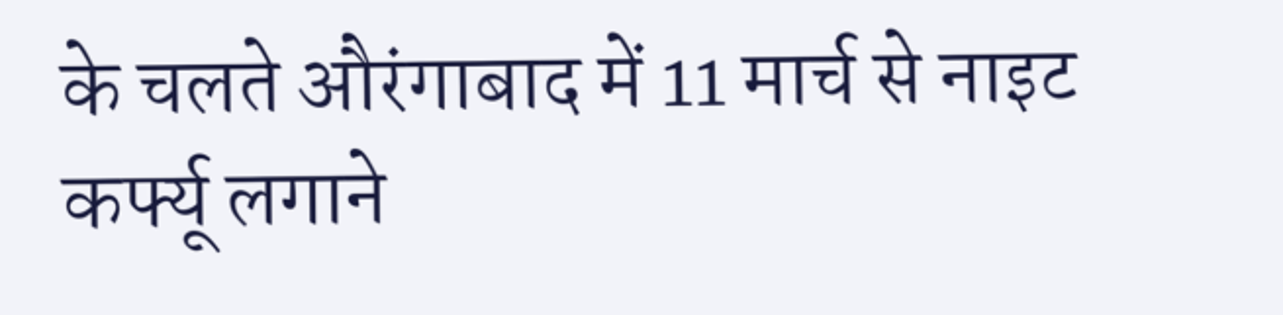के चलते औरंगाबाद में 11 मार्च से नाइट कर्फ्यू लगाने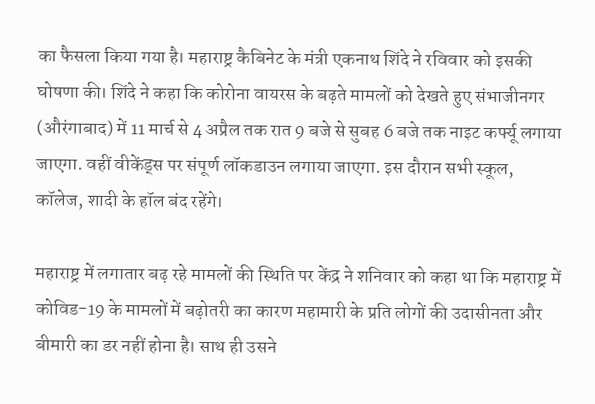का फैसला किया गया है। महाराष्ट्र कैबिनेट के मंत्री एकनाथ शिंदे ने रविवार को इसकी घोषणा की। शिंदे ने कहा कि कोरोना वायरस के बढ़ते मामलों को देखते हुए संभाजीनगर (औरंगाबाद) में 11 मार्च से 4 अप्रैल तक रात 9 बजे से सुबह 6 बजे तक नाइट कर्फ्यू लगाया जाएगा. वहीं वीकेंड्स पर संपूर्ण लॉकडाउन लगाया जाएगा. इस दौरान सभी स्कूल, कॉलेज, शादी के हॉल बंद रहेंगे।

महाराष्ट्र में लगातार बढ़ रहे मामलों की स्थिति पर केंद्र ने शनिवार को कहा था कि महाराष्ट्र में कोविड-19 के मामलों में बढ़ोतरी का कारण महामारी के प्रति लोगों की उदासीनता और बीमारी का डर नहीं होना है। साथ ही उसने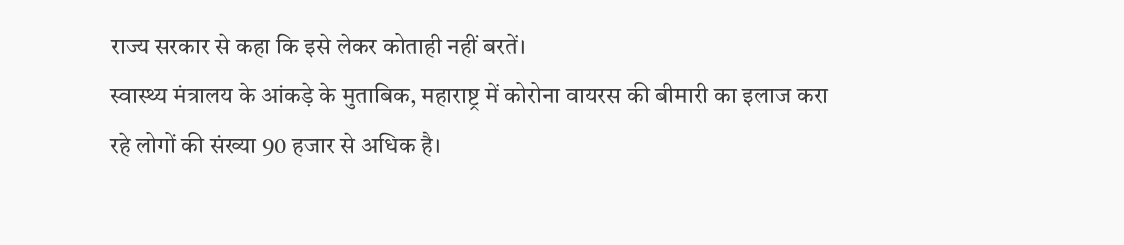राज्य सरकार से कहा कि इसे लेकर कोताही नहीं बरतें।
स्वास्थ्य मंत्रालय के आंकड़े के मुताबिक, महाराष्ट्र में कोरोना वायरस की बीमारी का इलाज करा रहे लोगों की संख्या 90 हजार से अधिक है।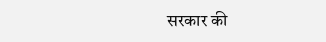सरकार की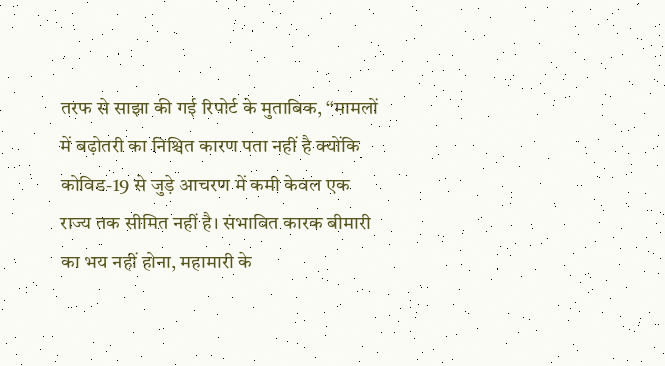तरफ से साझा की गई रिपोर्ट के मुताबिक, ‘‘मामलों में बढ़ोतरी का निश्चित कारण पता नहीं है क्योंकि कोविड-19 से जुड़े आचरण में कमी केवल एक राज्य तक सीमित नहीं है। संभावित कारक बीमारी का भय नहीं होना, महामारी के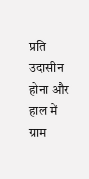प्रति उदासीन होना और हाल में ग्राम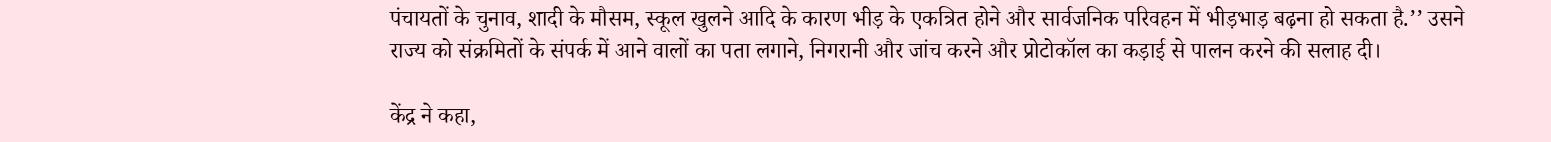पंचायतों के चुनाव, शादी के मौसम, स्कूल खुलने आदि के कारण भीड़ के एकत्रित होने और सार्वजनिक परिवहन में भीड़भाड़ बढ़ना हो सकता है.’’ उसने राज्य को संक्रमितों के संपर्क में आने वालों का पता लगाने, निगरानी और जांच करने और प्रोटोकॉल का कड़ाई से पालन करने की सलाह दी।

केंद्र ने कहा,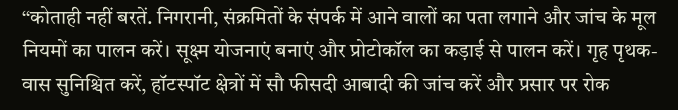‘‘कोताही नहीं बरतें. निगरानी, संक्रमितों के संपर्क में आने वालों का पता लगाने और जांच के मूल नियमों का पालन करें। सूक्ष्म योजनाएं बनाएं और प्रोटोकॉल का कड़ाई से पालन करें। गृह पृथक-वास सुनिश्चित करें, हॉटस्पॉट क्षेत्रों में सौ फीसदी आबादी की जांच करें और प्रसार पर रोक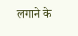लगाने के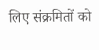लिए संक्रमितों को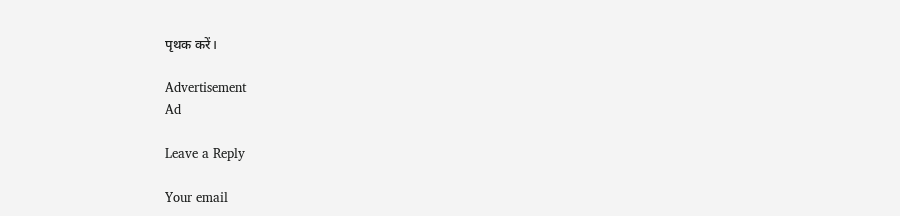पृथक करें।

Advertisement
Ad

Leave a Reply

Your email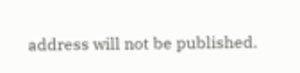address will not be published.